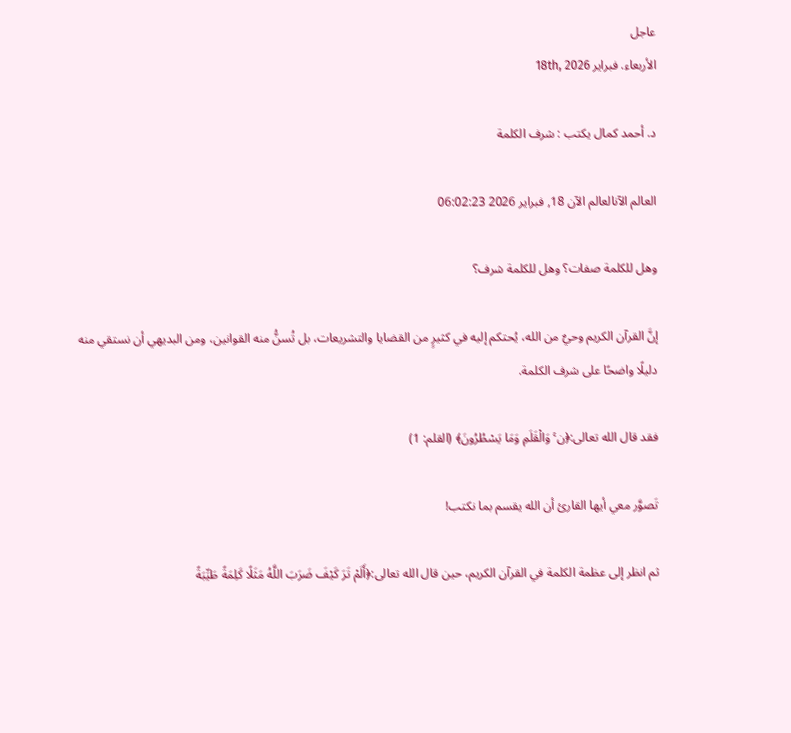عاجل
الأربعاء. فبراير 18th, 2026

د. أحمد كمال يكتب : شرف الكلمة

العالم الآنالعالم الآن 18, فبراير 2026 06:02:23

وهل للكلمة صفات؟ وهل للكلمة شرف؟

إنَّ القرآن الكريم وحيٌ من الله، يُحتكم إليه في كثيرٍ من القضايا والتشريعات، بل تُسنُّ منه القوانين، ومن البديهي أن نستقي منه دليلًا واضحًا على شرف الكلمة.

فقد قال الله تعالى:﴿ن ۚ وَالْقَلَمِ وَمَا يَسْطُرُونَ﴾ (القلم: 1)

تَصوَّر معي أيها القارئ أن الله يقسم بما نكتب!

ثم انظر إلى عظمة الكلمة في القرآن الكريم، حين قال الله تعالى:﴿أَلَمْ تَرَ كَيْفَ ضَرَبَ اللَّهُ مَثَلًا كَلِمَةً طَيِّبَةً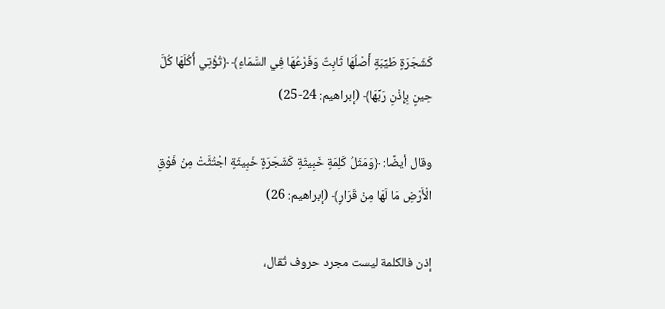كَشَجَرَةٍ طَيِّبَةٍ أَصْلُهَا ثَابِتٌ وَفَرْعُهَا فِي السَّمَاءِ﴾ ﴿تُؤْتِي أُكُلَهَا كُلَّ حِينٍ بِإِذْنِ رَبِّهَا﴾ (إبراهيم: 24-25)

وقال أيضًا: ﴿وَمَثَلُ كَلِمَةٍ خَبِيثَةٍ كَشَجَرَةٍ خَبِيثَةٍ اجْتُثَّتْ مِنْ فَوْقِ الْأَرْضِ مَا لَهَا مِنْ قَرَارٍ﴾ (إبراهيم: 26)

إذن فالكلمة ليست مجرد حروف تُقال،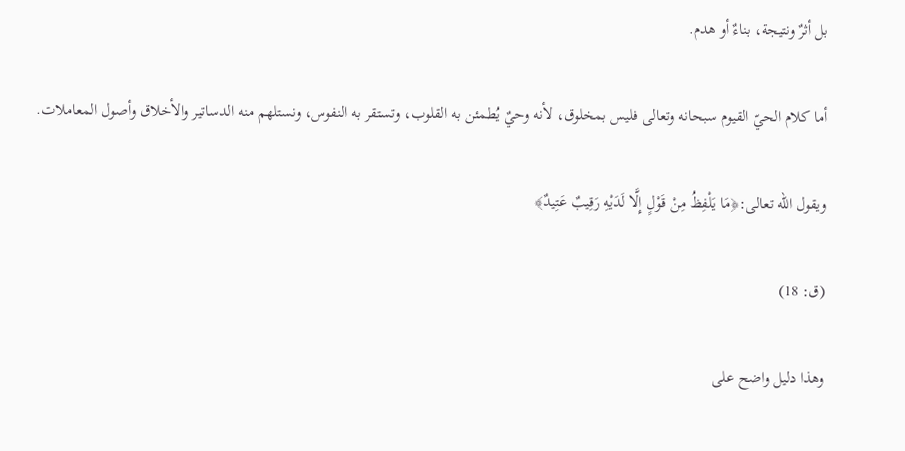بل أثرٌ ونتيجة، بناءٌ أو هدم.

أما كلام الحيّ القيوم سبحانه وتعالى فليس بمخلوق، لأنه وحيٌ يُطمئن به القلوب، وتستقر به النفوس، ونستلهم منه الدساتير والأخلاق وأصول المعاملات.

ويقول الله تعالى:﴿مَا يَلْفِظُ مِنْ قَوْلٍ إِلَّا لَدَيْهِ رَقِيبٌ عَتِيدٌ﴾

(ق: 18)

وهذا دليل واضح على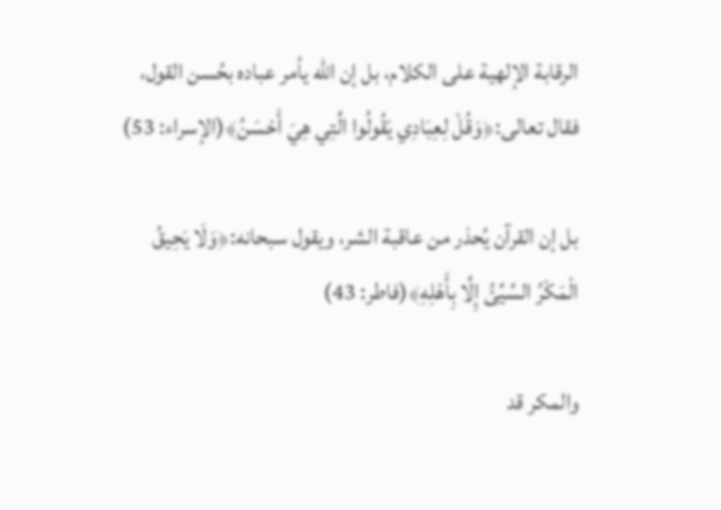الرقابة الإلهية على الكلام، بل إن الله يأمر عباده بحُسن القول، فقال تعالى:﴿وَقُلْ لِعِبَادِي يَقُولُوا الَّتِي هِيَ أَحْسَنُ﴾(الإسراء: 53)

بل إن القرآن يُحذر من عاقبة الشر، ويقول سبحانه:﴿وَلَا يَحِيقُ الْمَكْرُ السَّيِّئُ إِلَّا بِأَهْلِهِ﴾(فاطر: 43)

والمكر قد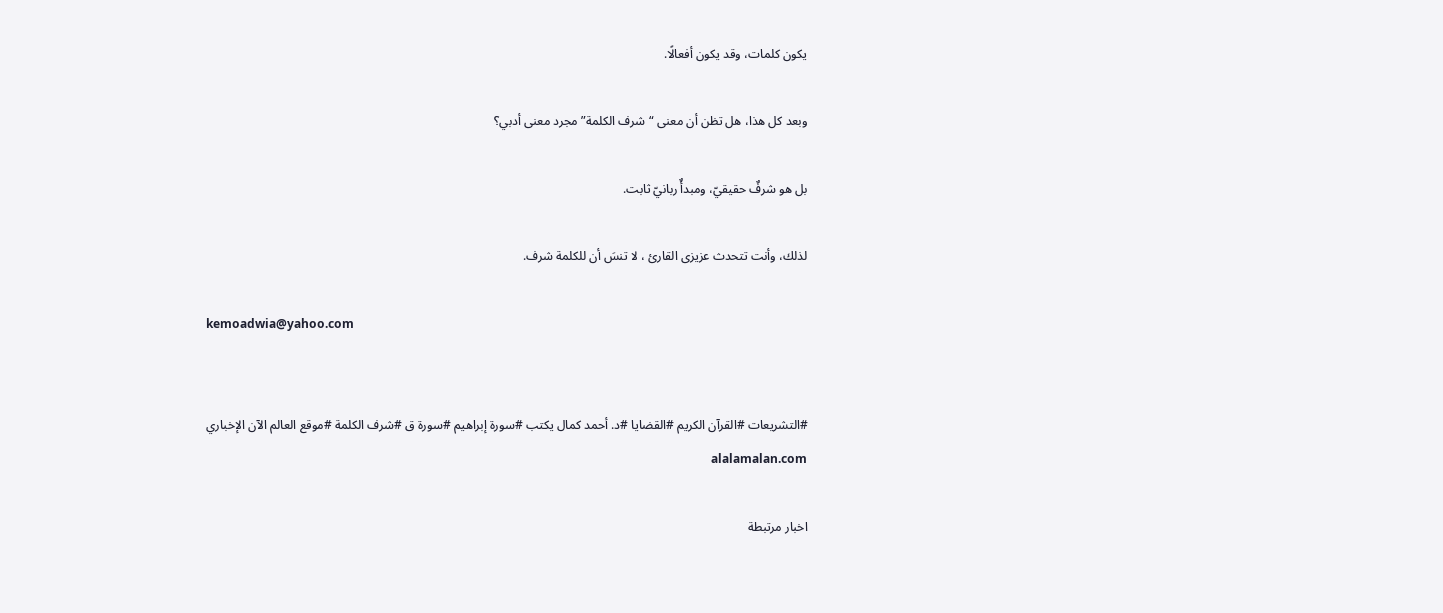يكون كلمات، وقد يكون أفعالًا.

وبعد كل هذا، هل تظن أن معنى “شرف الكلمة” مجرد معنى أدبي؟

بل هو شرفٌ حقيقيّ، ومبدأٌ ربانيّ ثابت.

لذلك، وأنت تتحدث عزيزى القارئ ، لا تنسَ أن للكلمة شرف.

kemoadwia@yahoo.com


#التشريعات #القرآن الكريم #القضايا #د. أحمد كمال يكتب #سورة إبراهيم #سورة ق #شرف الكلمة #موقع العالم الآن الإخباري alalamalan.com

اخبار مرتبطة